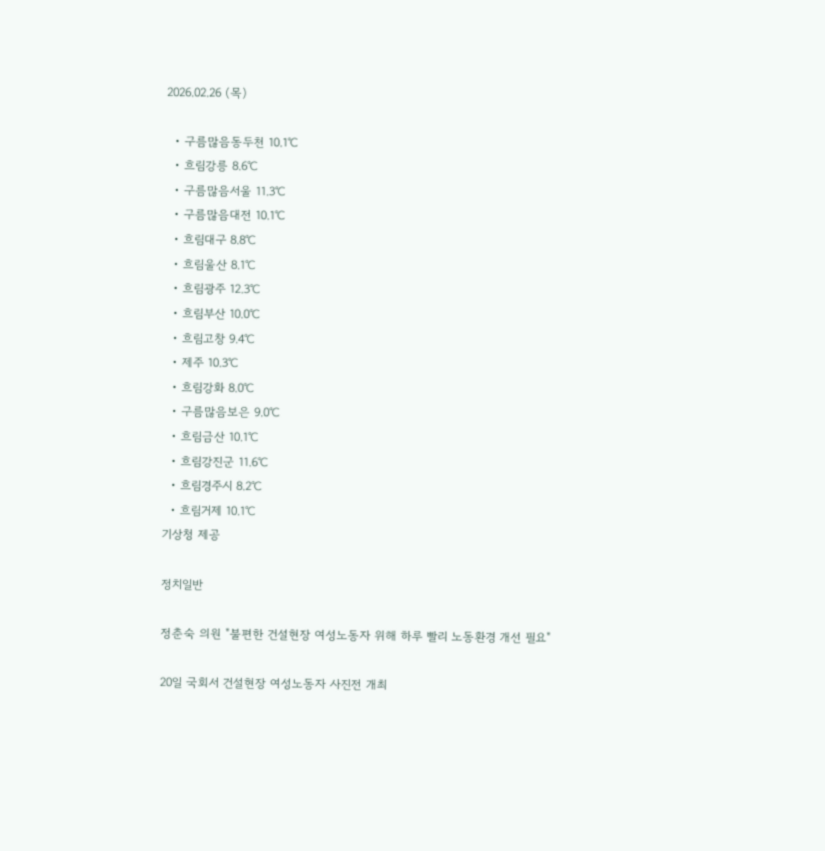2026.02.26 (목)

  • 구름많음동두천 10.1℃
  • 흐림강릉 8.6℃
  • 구름많음서울 11.3℃
  • 구름많음대전 10.1℃
  • 흐림대구 8.8℃
  • 흐림울산 8.1℃
  • 흐림광주 12.3℃
  • 흐림부산 10.0℃
  • 흐림고창 9.4℃
  • 제주 10.3℃
  • 흐림강화 8.0℃
  • 구름많음보은 9.0℃
  • 흐림금산 10.1℃
  • 흐림강진군 11.6℃
  • 흐림경주시 8.2℃
  • 흐림거제 10.1℃
기상청 제공

정치일반

정춘숙 의원 "불편한 건설현장 여성노동자 위해 하루 빨리 노동환경 개선 필요"

20일 국회서 건설현장 여성노동자 사진전 개최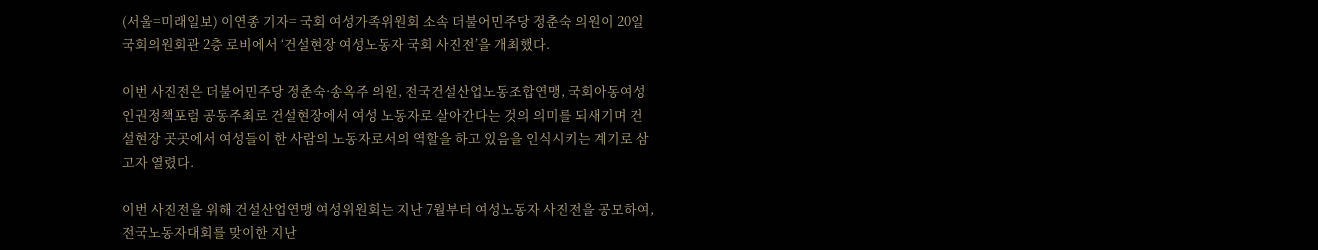(서울=미래일보) 이연종 기자= 국회 여성가족위원회 소속 더불어민주당 정춘숙 의원이 20일 국회의원회관 2층 로비에서 ‘건설현장 여성노동자 국회 사진전’을 개최했다.

이번 사진전은 더불어민주당 정춘숙·송옥주 의원, 전국건설산업노동조합연맹, 국회아동여성인권정책포럼 공동주최로 건설현장에서 여성 노동자로 살아간다는 것의 의미를 되새기며 건설현장 곳곳에서 여성들이 한 사람의 노동자로서의 역할을 하고 있음을 인식시키는 계기로 삼고자 열렸다.

이번 사진전을 위해 건설산업연맹 여성위원회는 지난 7월부터 여성노동자 사진전을 공모하여, 전국노동자대회를 맞이한 지난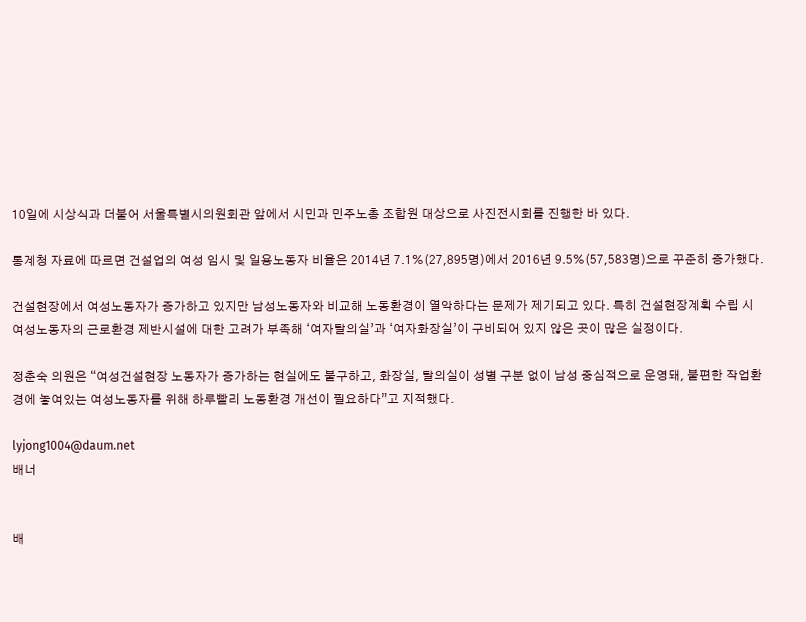10일에 시상식과 더불어 서울특별시의원회관 앞에서 시민과 민주노총 조합원 대상으로 사진전시회를 진행한 바 있다.

통계청 자료에 따르면 건설업의 여성 임시 및 일용노동자 비율은 2014년 7.1%(27,895명)에서 2016년 9.5%(57,583명)으로 꾸준히 증가했다.

건설현장에서 여성노동자가 증가하고 있지만 남성노동자와 비교해 노동환경이 열악하다는 문제가 제기되고 있다. 특히 건설현장계획 수립 시 여성노동자의 근로환경 제반시설에 대한 고려가 부족해 ‘여자탈의실’과 ‘여자화장실’이 구비되어 있지 않은 곳이 많은 실정이다.

정춘숙 의원은 “여성건설현장 노동자가 증가하는 현실에도 불구하고, 화장실, 탈의실이 성별 구분 없이 남성 중심적으로 운영돼, 불편한 작업환경에 놓여있는 여성노동자를 위해 하루빨리 노동환경 개선이 필요하다”고 지적했다.

lyjong1004@daum.net
배너


배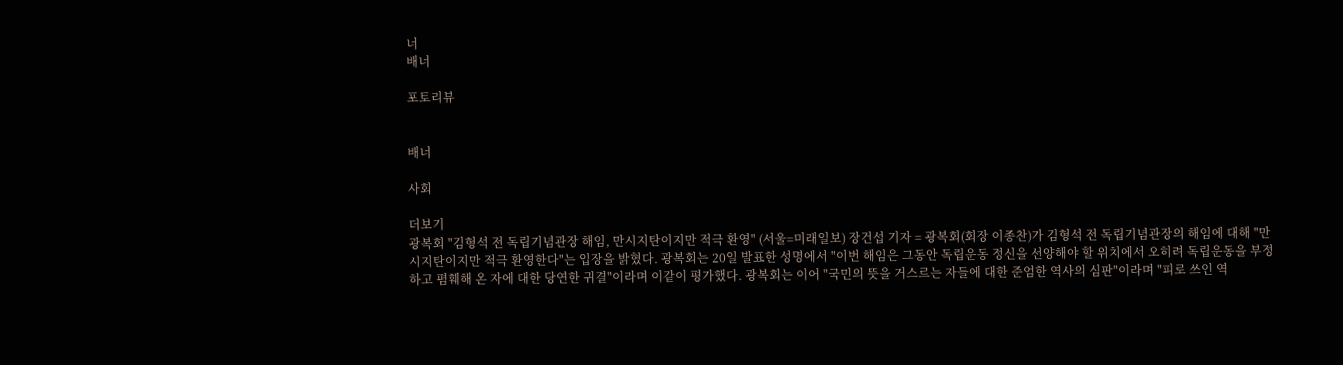너
배너

포토리뷰


배너

사회

더보기
광복회 "김형석 전 독립기념관장 해임, 만시지탄이지만 적극 환영" (서울=미래일보) 장건섭 기자 = 광복회(회장 이종찬)가 김형석 전 독립기념관장의 해임에 대해 "만시지탄이지만 적극 환영한다"는 입장을 밝혔다. 광복회는 20일 발표한 성명에서 "이번 해임은 그동안 독립운동 정신을 선양해야 할 위치에서 오히려 독립운동을 부정하고 폄훼해 온 자에 대한 당연한 귀결"이라며 이같이 평가했다. 광복회는 이어 "국민의 뜻을 거스르는 자들에 대한 준엄한 역사의 심판"이라며 "피로 쓰인 역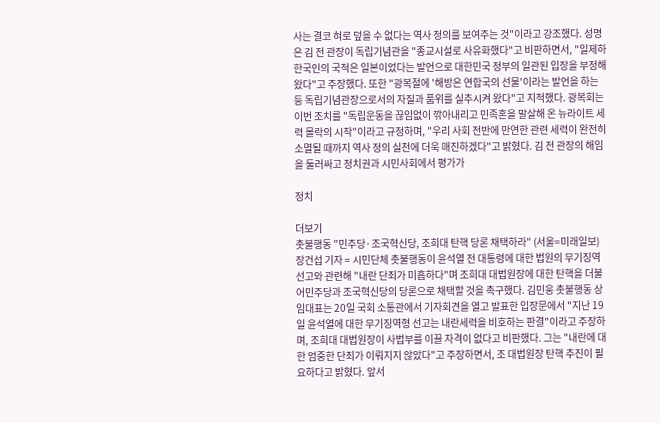사는 결코 혀로 덮을 수 없다는 역사 정의를 보여주는 것"이라고 강조했다. 성명은 김 전 관장이 독립기념관을 "종교시설로 사유화했다"고 비판하면서, "일제하 한국인의 국적은 일본이었다는 발언으로 대한민국 정부의 일관된 입장을 부정해 왔다"고 주장했다. 또한 "광복절에 '해방은 연합국의 선물'이라는 발언을 하는 등 독립기념관장으로서의 자질과 품위를 실추시켜 왔다"고 지적했다. 광복회는 이번 조치를 "독립운동을 끊임없이 깎아내리고 민족혼을 말살해 온 뉴라이트 세력 몰락의 시작"이라고 규정하며, "우리 사회 전반에 만연한 관련 세력이 완전히 소멸될 때까지 역사 정의 실천에 더욱 매진하겠다"고 밝혔다. 김 전 관장의 해임을 둘러싸고 정치권과 시민사회에서 평가가

정치

더보기
촛불행동 "민주당·조국혁신당, 조희대 탄핵 당론 채택하라" (서울=미래일보) 장건섭 기자 = 시민단체 촛불행동이 윤석열 전 대통령에 대한 법원의 무기징역 선고와 관련해 "내란 단죄가 미흡하다"며 조희대 대법원장에 대한 탄핵을 더불어민주당과 조국혁신당의 당론으로 채택할 것을 촉구했다. 김민웅 촛불행동 상임대표는 20일 국회 소통관에서 기자회견을 열고 발표한 입장문에서 "지난 19일 윤석열에 대한 무기징역형 선고는 내란세력을 비호하는 판결"이라고 주장하며, 조희대 대법원장이 사법부를 이끌 자격이 없다고 비판했다. 그는 "내란에 대한 엄중한 단죄가 이뤄지지 않았다"고 주장하면서, 조 대법원장 탄핵 추진이 필요하다고 밝혔다. 앞서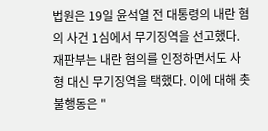법원은 19일 윤석열 전 대통령의 내란 혐의 사건 1심에서 무기징역을 선고했다. 재판부는 내란 혐의를 인정하면서도 사형 대신 무기징역을 택했다. 이에 대해 촛불행동은 "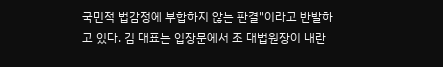국민적 법감정에 부합하지 않는 판결"이라고 반발하고 있다. 김 대표는 입장문에서 조 대법원장이 내란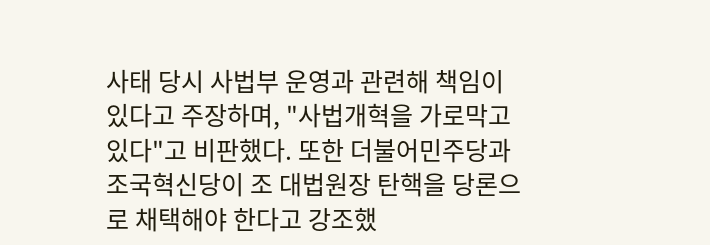사태 당시 사법부 운영과 관련해 책임이 있다고 주장하며, "사법개혁을 가로막고 있다"고 비판했다. 또한 더불어민주당과 조국혁신당이 조 대법원장 탄핵을 당론으로 채택해야 한다고 강조했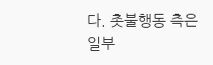다. 촛불행동 측은 일부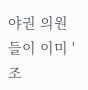야권 의원들이 이미 '조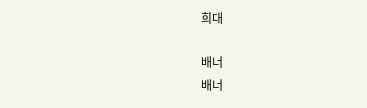희대

배너
배너